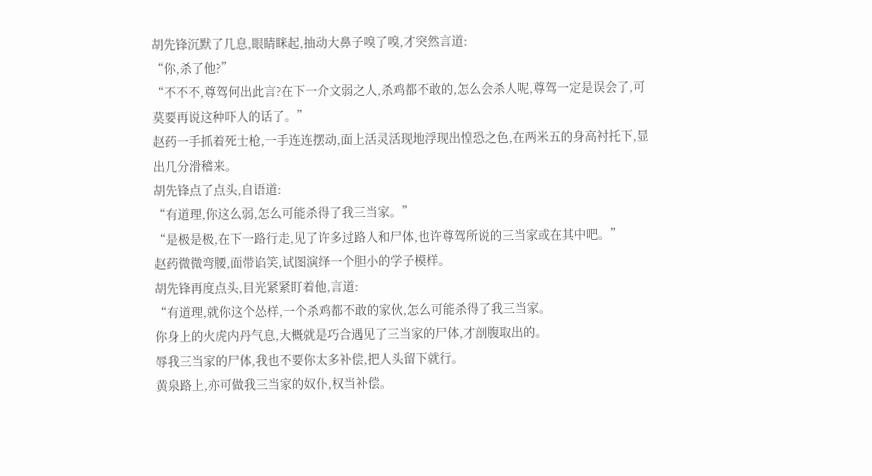胡先锋沉默了几息,眼睛眯起,抽动大鼻子嗅了嗅,才突然言道:
“你,杀了他?”
“不不不,尊驾何出此言?在下一介文弱之人,杀鸡都不敢的,怎么会杀人呢,尊驾一定是误会了,可莫要再说这种吓人的话了。”
赵药一手抓着死士枪,一手连连摆动,面上活灵活现地浮现出惶恐之色,在两米五的身高衬托下,显出几分滑稽来。
胡先锋点了点头,自语道:
“有道理,你这么弱,怎么可能杀得了我三当家。”
“是极是极,在下一路行走,见了许多过路人和尸体,也许尊驾所说的三当家或在其中吧。”
赵药微微弯腰,面带谄笑,试图演绎一个胆小的学子模样。
胡先锋再度点头,目光紧紧盯着他,言道:
“有道理,就你这个怂样,一个杀鸡都不敢的家伙,怎么可能杀得了我三当家。
你身上的火虎内丹气息,大概就是巧合遇见了三当家的尸体,才剖腹取出的。
辱我三当家的尸体,我也不要你太多补偿,把人头留下就行。
黄泉路上,亦可做我三当家的奴仆,权当补偿。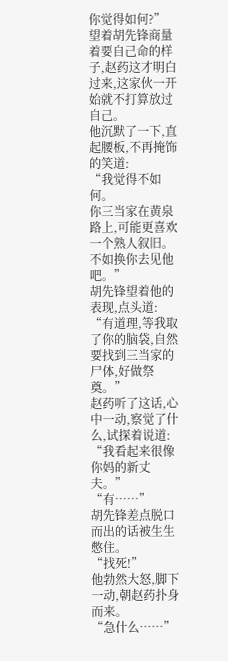你觉得如何?”
望着胡先锋商量着要自己命的样子,赵药这才明白过来,这家伙一开始就不打算放过自己。
他沉默了一下,直起腰板,不再掩饰的笑道:
“我觉得不如何。
你三当家在黄泉路上,可能更喜欢一个熟人叙旧。
不如换你去见他吧。”
胡先锋望着他的表现,点头道:
“有道理,等我取了你的脑袋,自然要找到三当家的尸体,好做祭奠。”
赵药听了这话,心中一动,察觉了什么,试探着说道:
“我看起来很像你妈的新丈夫。”
“有……”
胡先锋差点脱口而出的话被生生憋住。
“找死!”
他勃然大怒,脚下一动,朝赵药扑身而来。
“急什么……”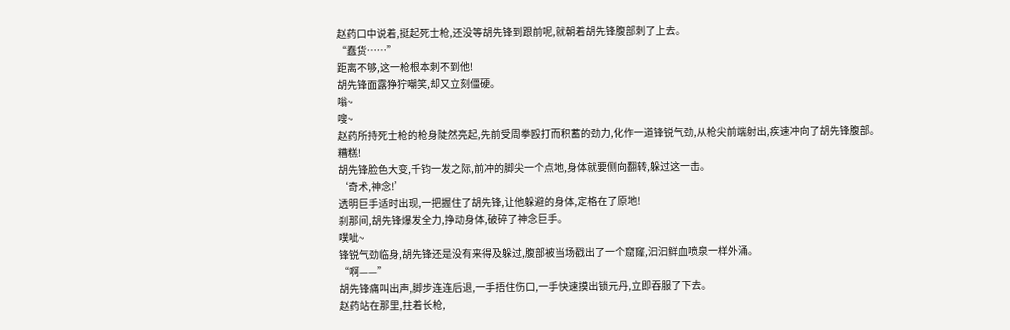赵药口中说着,挺起死士枪,还没等胡先锋到跟前呢,就朝着胡先锋腹部刺了上去。
“蠢货……”
距离不够,这一枪根本刺不到他!
胡先锋面露狰狞嘲笑,却又立刻僵硬。
嗡~
嗖~
赵药所持死士枪的枪身陡然亮起,先前受周拳殴打而积蓄的劲力,化作一道锋锐气劲,从枪尖前端射出,疾速冲向了胡先锋腹部。
糟糕!
胡先锋脸色大变,千钧一发之际,前冲的脚尖一个点地,身体就要侧向翻转,躲过这一击。
‘奇术,神念!’
透明巨手适时出现,一把握住了胡先锋,让他躲避的身体,定格在了原地!
刹那间,胡先锋爆发全力,挣动身体,破碎了神念巨手。
噗呲~
锋锐气劲临身,胡先锋还是没有来得及躲过,腹部被当场戳出了一个窟窿,汩汩鲜血喷泉一样外涌。
“啊——”
胡先锋痛叫出声,脚步连连后退,一手捂住伤口,一手快速摸出锁元丹,立即吞服了下去。
赵药站在那里,拄着长枪,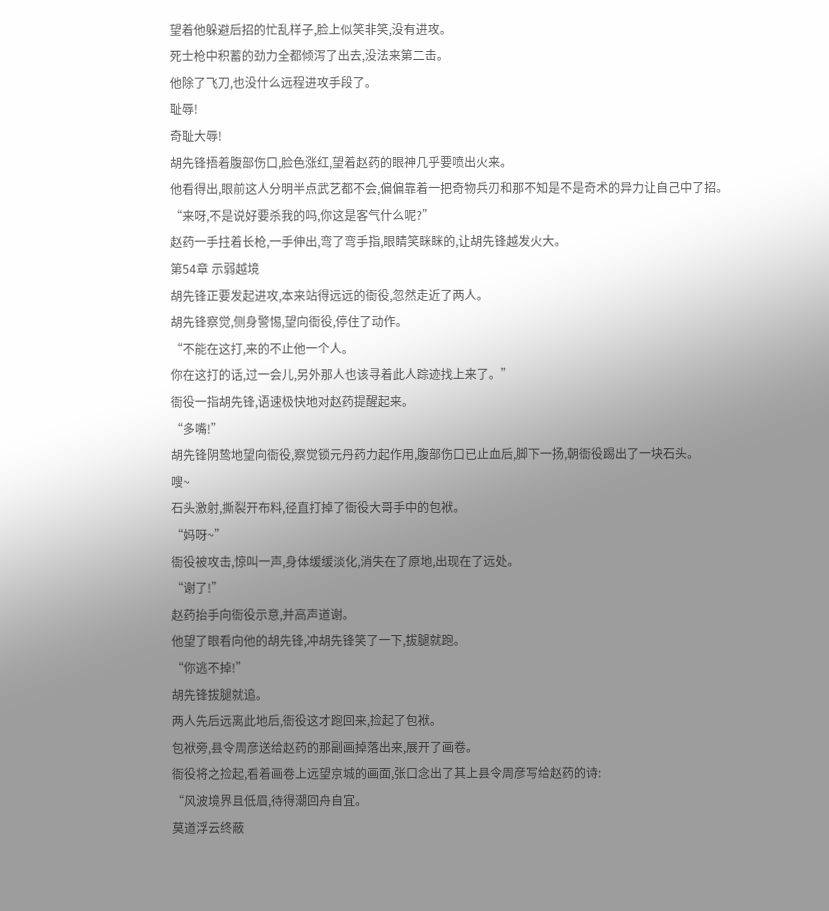望着他躲避后招的忙乱样子,脸上似笑非笑,没有进攻。
死士枪中积蓄的劲力全都倾泻了出去,没法来第二击。
他除了飞刀,也没什么远程进攻手段了。
耻辱!
奇耻大辱!
胡先锋捂着腹部伤口,脸色涨红,望着赵药的眼神几乎要喷出火来。
他看得出,眼前这人分明半点武艺都不会,偏偏靠着一把奇物兵刃和那不知是不是奇术的异力让自己中了招。
“来呀,不是说好要杀我的吗,你这是客气什么呢?”
赵药一手拄着长枪,一手伸出,弯了弯手指,眼睛笑眯眯的,让胡先锋越发火大。
第54章 示弱越境
胡先锋正要发起进攻,本来站得远远的衙役,忽然走近了两人。
胡先锋察觉,侧身警惕,望向衙役,停住了动作。
“不能在这打,来的不止他一个人。
你在这打的话,过一会儿,另外那人也该寻着此人踪迹找上来了。”
衙役一指胡先锋,语速极快地对赵药提醒起来。
“多嘴!”
胡先锋阴鸷地望向衙役,察觉锁元丹药力起作用,腹部伤口已止血后,脚下一扬,朝衙役踢出了一块石头。
嗖~
石头激射,撕裂开布料,径直打掉了衙役大哥手中的包袱。
“妈呀~”
衙役被攻击,惊叫一声,身体缓缓淡化,消失在了原地,出现在了远处。
“谢了!”
赵药抬手向衙役示意,并高声道谢。
他望了眼看向他的胡先锋,冲胡先锋笑了一下,拔腿就跑。
“你逃不掉!”
胡先锋拔腿就追。
两人先后远离此地后,衙役这才跑回来,捡起了包袱。
包袱旁,县令周彦送给赵药的那副画掉落出来,展开了画卷。
衙役将之捡起,看着画卷上远望京城的画面,张口念出了其上县令周彦写给赵药的诗:
“风波境界且低眉,待得潮回舟自宜。
莫道浮云终蔽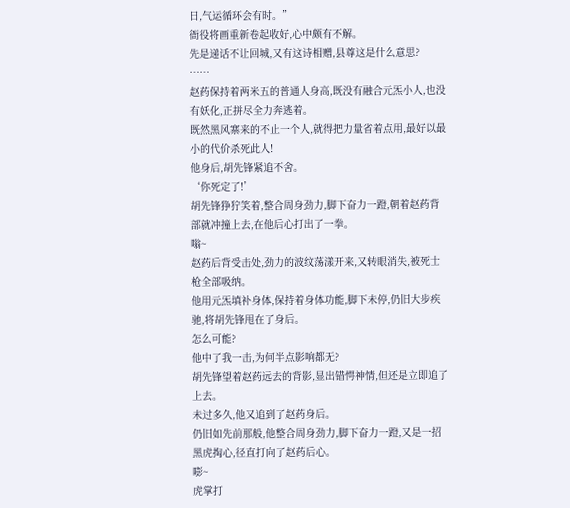日,气运循环会有时。”
衙役将画重新卷起收好,心中颇有不解。
先是递话不让回城,又有这诗相赠,县尊这是什么意思?
……
赵药保持着两米五的普通人身高,既没有融合元炁小人,也没有妖化,正拼尽全力奔逃着。
既然黑风寨来的不止一个人,就得把力量省着点用,最好以最小的代价杀死此人!
他身后,胡先锋紧追不舍。
‘你死定了!’
胡先锋狰狞笑着,整合周身劲力,脚下奋力一蹬,朝着赵药背部就冲撞上去,在他后心打出了一拳。
嗡~
赵药后背受击处,劲力的波纹荡漾开来,又转眼消失,被死士枪全部吸纳。
他用元炁填补身体,保持着身体功能,脚下未停,仍旧大步疾驰,将胡先锋甩在了身后。
怎么可能?
他中了我一击,为何半点影响都无?
胡先锋望着赵药远去的背影,显出错愕神情,但还是立即追了上去。
未过多久,他又追到了赵药身后。
仍旧如先前那般,他整合周身劲力,脚下奋力一蹬,又是一招黑虎掏心,径直打向了赵药后心。
嘭~
虎掌打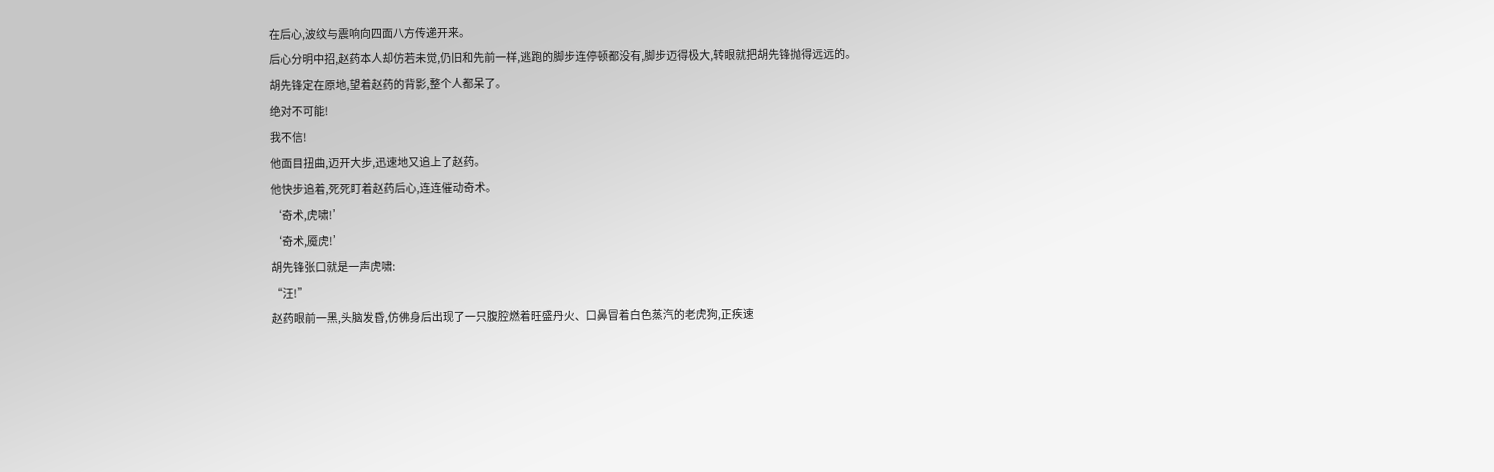在后心,波纹与震响向四面八方传递开来。
后心分明中招,赵药本人却仿若未觉,仍旧和先前一样,逃跑的脚步连停顿都没有,脚步迈得极大,转眼就把胡先锋抛得远远的。
胡先锋定在原地,望着赵药的背影,整个人都呆了。
绝对不可能!
我不信!
他面目扭曲,迈开大步,迅速地又追上了赵药。
他快步追着,死死盯着赵药后心,连连催动奇术。
‘奇术,虎啸!’
‘奇术,魇虎!’
胡先锋张口就是一声虎啸:
“汪!”
赵药眼前一黑,头脑发昏,仿佛身后出现了一只腹腔燃着旺盛丹火、口鼻冒着白色蒸汽的老虎狗,正疾速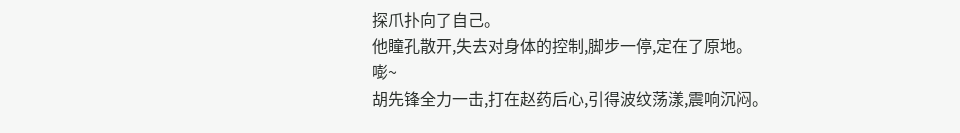探爪扑向了自己。
他瞳孔散开,失去对身体的控制,脚步一停,定在了原地。
嘭~
胡先锋全力一击,打在赵药后心,引得波纹荡漾,震响沉闷。